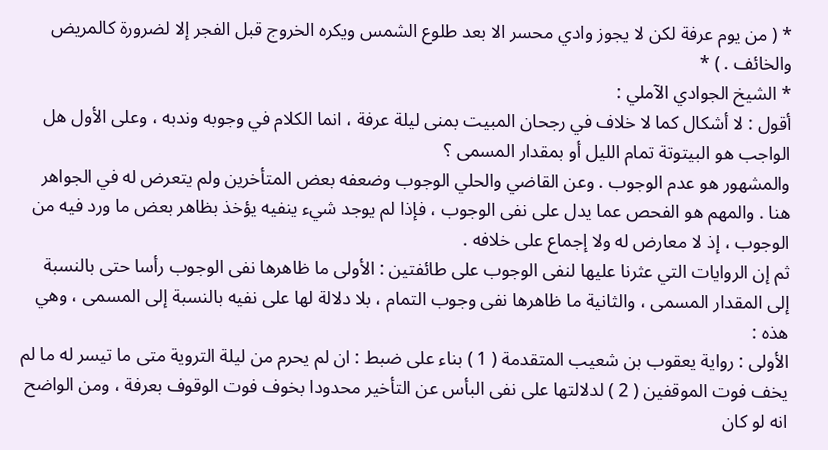* ( من يوم عرفة لكن لا يجوز وادي محسر الا بعد طلوع الشمس ويكره الخروج قبل الفجر إلا لضرورة كالمريض والخائف . ) *
* الشيخ الجوادي الآملي :
أقول : لا أشكال كما لا خلاف في رجحان المبيت بمنى ليلة عرفة ، انما الكلام في وجوبه وندبه ، وعلى الأول هل الواجب هو البيتوتة تمام الليل أو بمقدار المسمى ؟
والمشهور هو عدم الوجوب . وعن القاضي والحلي الوجوب وضعفه بعض المتأخرين ولم يتعرض له في الجواهر هنا . والمهم هو الفحص عما يدل على نفى الوجوب ، فإذا لم يوجد شيء ينفيه يؤخذ بظاهر بعض ما ورد فيه من الوجوب ، إذ لا معارض له ولا إجماع على خلافه .
ثم إن الروايات التي عثرنا عليها لنفى الوجوب على طائفتين : الأولى ما ظاهرها نفى الوجوب رأسا حتى بالنسبة إلى المقدار المسمى ، والثانية ما ظاهرها نفى وجوب التمام ، بلا دلالة لها على نفيه بالنسبة إلى المسمى ، وهي هذه :
الأولى : رواية يعقوب بن شعيب المتقدمة ( 1 ) بناء على ضبط : ان لم يحرم من ليلة التروية متى ما تيسر له ما لم يخف فوت الموقفين ( 2 ) لدلالتها على نفى البأس عن التأخير محدودا بخوف فوت الوقوف بعرفة ، ومن الواضح انه لو كان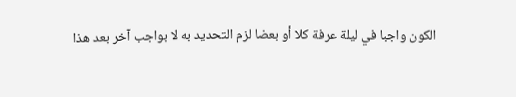الكون واجبا في ليلة عرفة كلا أو بعضا لزم التحديد به لا بواجب آخر بعد هذا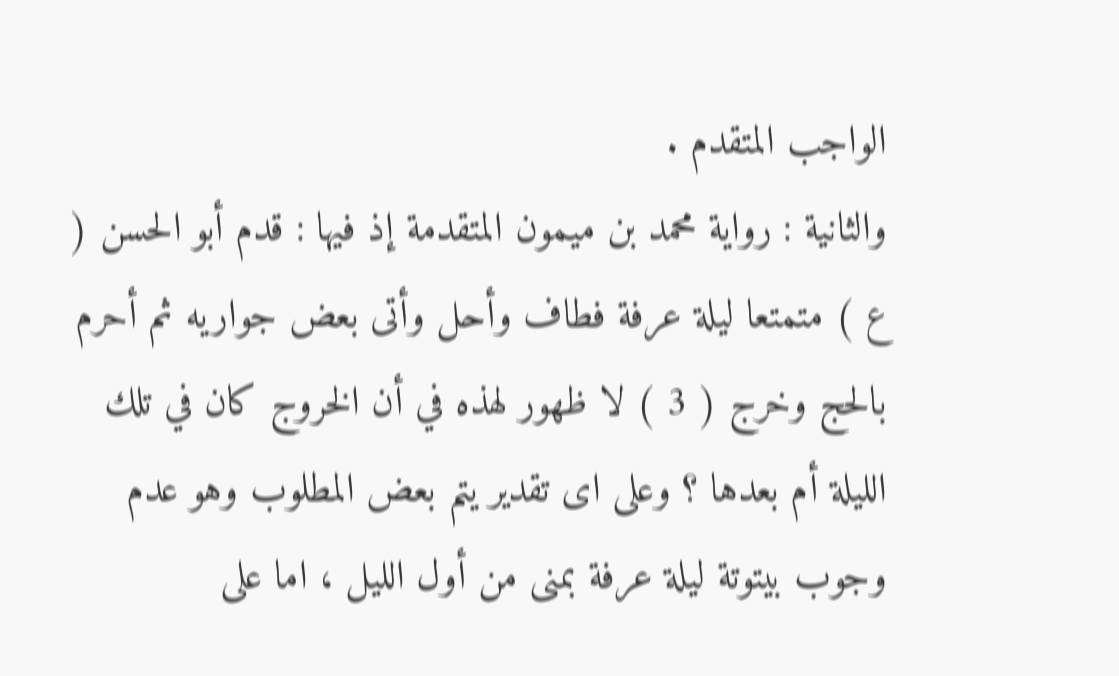الواجب المتقدم .
والثانية : رواية محمد بن ميمون المتقدمة إذ فيها : قدم أبو الحسن ( ع ) متمتعا ليلة عرفة فطاف وأحل وأتى بعض جواريه ثم أحرم بالحج وخرج ( 3 ) لا ظهور لهذه في أن الخروج كان في تلك الليلة أم بعدها ؟ وعلى اى تقدير يتم بعض المطلوب وهو عدم وجوب بيتوتة ليلة عرفة بمنى من أول الليل ، اما على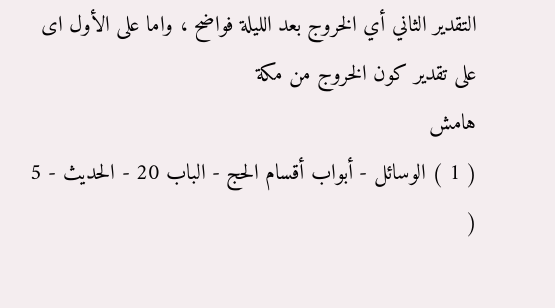التقدير الثاني أي الخروج بعد الليلة فواضح ، واما على الأول اى على تقدير كون الخروج من مكة
هامش
( 1 ) الوسائل - أبواب أقسام الحج - الباب 20 - الحديث - 5
(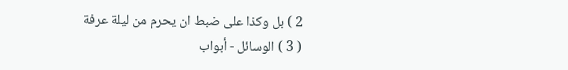2 ) بل وكذا على ضبط ان يحرم من ليلة عرفة
( 3 ) الوسائل - أبواب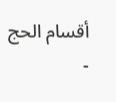أقسام الحج -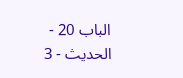الباب 20 - الحديث - 3